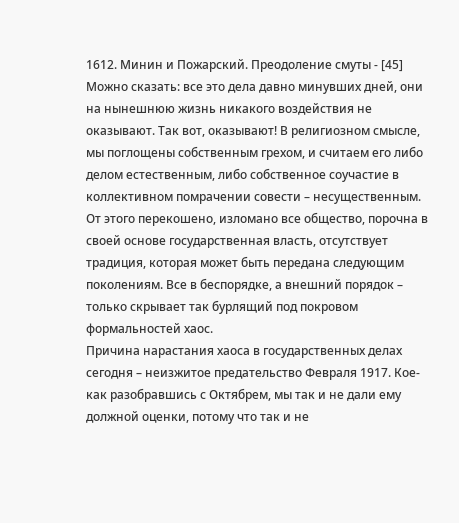1612. Минин и Пожарский. Преодоление смуты - [45]
Можно сказать: все это дела давно минувших дней, они на нынешнюю жизнь никакого воздействия не оказывают. Так вот, оказывают! В религиозном смысле, мы поглощены собственным грехом, и считаем его либо делом естественным, либо собственное соучастие в коллективном помрачении совести – несущественным. От этого перекошено, изломано все общество, порочна в своей основе государственная власть, отсутствует традиция, которая может быть передана следующим поколениям. Все в беспорядке, а внешний порядок – только скрывает так бурлящий под покровом формальностей хаос.
Причина нарастания хаоса в государственных делах сегодня – неизжитое предательство Февраля 1917. Кое-как разобравшись с Октябрем, мы так и не дали ему должной оценки, потому что так и не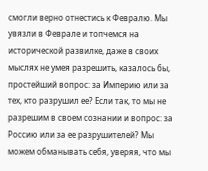смогли верно отнестись к Февралю. Мы увязли в Феврале и топчемся на исторической развилке, даже в своих мыслях не умея разрешить, казалось бы, простейший вопрос: за Империю или за тех, кто разрушил ее? Если так, то мы не разрешим в своем сознании и вопрос: за Россию или за ее разрушителей? Мы можем обманывать себя, уверяя, что мы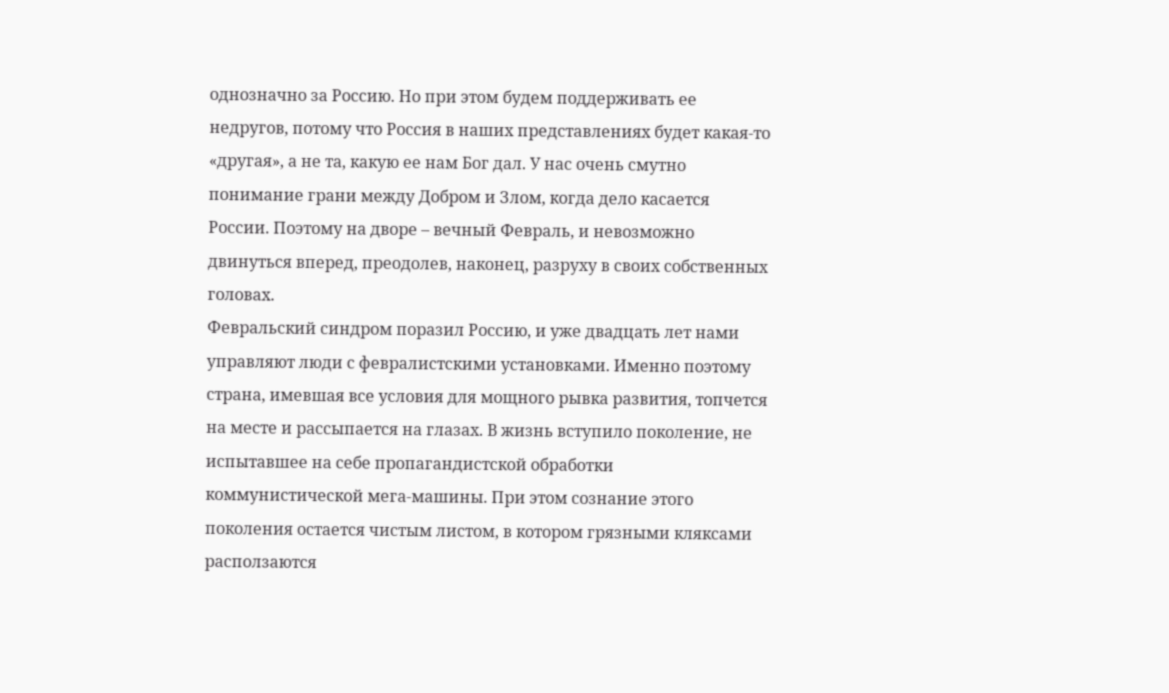однозначно за Россию. Но при этом будем поддерживать ее недругов, потому что Россия в наших представлениях будет какая-то «другая», а не та, какую ее нам Бог дал. У нас очень смутно понимание грани между Добром и Злом, когда дело касается России. Поэтому на дворе – вечный Февраль, и невозможно двинуться вперед, преодолев, наконец, разруху в своих собственных головах.
Февральский синдром поразил Россию, и уже двадцать лет нами управляют люди с февралистскими установками. Именно поэтому страна, имевшая все условия для мощного рывка развития, топчется на месте и рассыпается на глазах. В жизнь вступило поколение, не испытавшее на себе пропагандистской обработки коммунистической мега-машины. При этом сознание этого поколения остается чистым листом, в котором грязными кляксами расползаются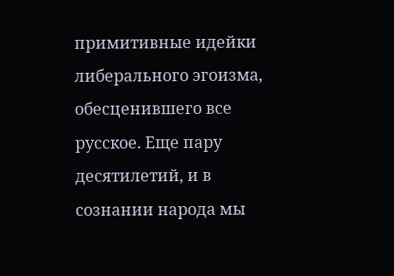примитивные идейки либерального эгоизма, обесценившего все русское. Еще пару десятилетий, и в сознании народа мы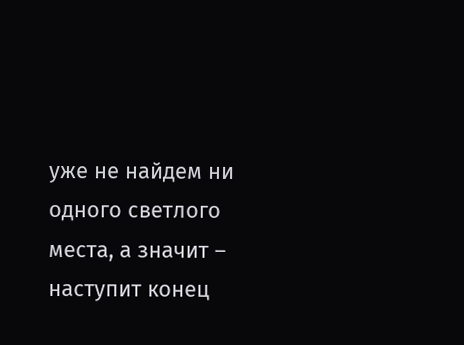уже не найдем ни одного светлого места, а значит – наступит конец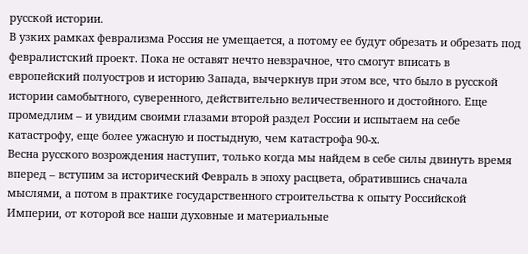русской истории.
В узких рамках феврализма Россия не умещается, а потому ее будут обрезать и обрезать под февралистский проект. Пока не оставят нечто невзрачное, что смогут вписать в европейский полуостров и историю Запада, вычеркнув при этом все, что было в русской истории самобытного, суверенного, действительно величественного и достойного. Еще промедлим – и увидим своими глазами второй раздел России и испытаем на себе катастрофу, еще более ужасную и постыдную, чем катастрофа 90-х.
Весна русского возрождения наступит, только когда мы найдем в себе силы двинуть время вперед – вступим за исторический Февраль в эпоху расцвета, обратившись сначала мыслями, а потом в практике государственного строительства к опыту Российской Империи, от которой все наши духовные и материальные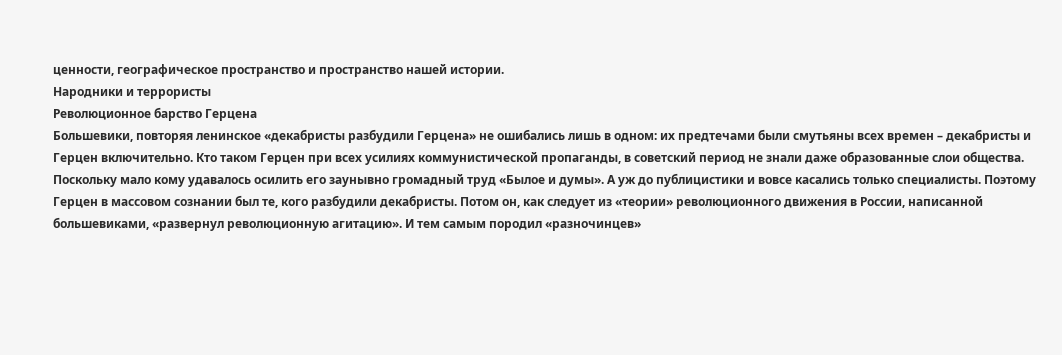ценности, географическое пространство и пространство нашей истории.
Народники и террористы
Революционное барство Герцена
Большевики, повторяя ленинское «декабристы разбудили Герцена» не ошибались лишь в одном: их предтечами были смутьяны всех времен – декабристы и Герцен включительно. Кто таком Герцен при всех усилиях коммунистической пропаганды, в советский период не знали даже образованные слои общества. Поскольку мало кому удавалось осилить его заунывно громадный труд «Былое и думы». А уж до публицистики и вовсе касались только специалисты. Поэтому Герцен в массовом сознании был те, кого разбудили декабристы. Потом он, как следует из «теории» революционного движения в России, написанной большевиками, «развернул революционную агитацию». И тем самым породил «разночинцев»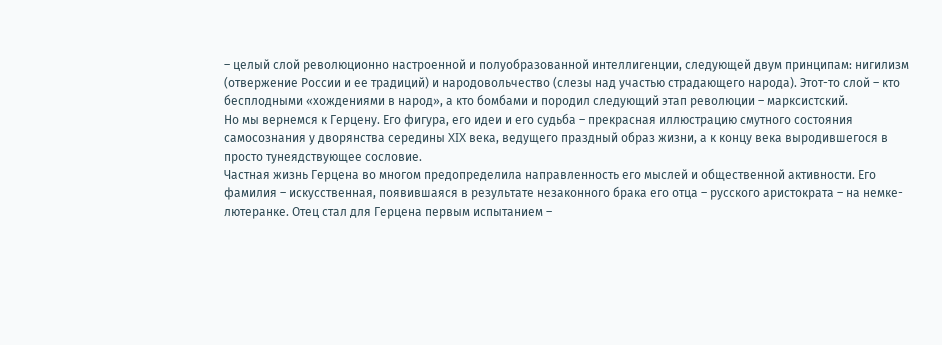– целый слой революционно настроенной и полуобразованной интеллигенции, следующей двум принципам: нигилизм (отвержение России и ее традиций) и народовольчество (слезы над участью страдающего народа). Этот-то слой – кто бесплодными «хождениями в народ», а кто бомбами и породил следующий этап революции – марксистский.
Но мы вернемся к Герцену. Его фигура, его идеи и его судьба – прекрасная иллюстрацию смутного состояния самосознания у дворянства середины XIX века, ведущего праздный образ жизни, а к концу века выродившегося в просто тунеядствующее сословие.
Частная жизнь Герцена во многом предопределила направленность его мыслей и общественной активности. Его фамилия – искусственная, появившаяся в результате незаконного брака его отца – русского аристократа – на немке-лютеранке. Отец стал для Герцена первым испытанием –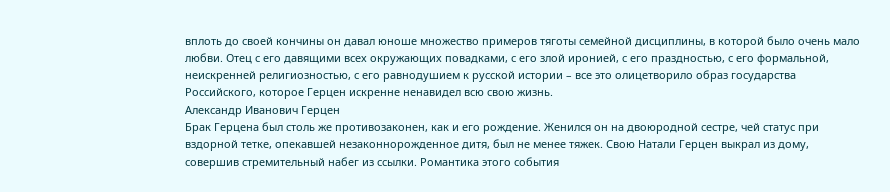вплоть до своей кончины он давал юноше множество примеров тяготы семейной дисциплины, в которой было очень мало любви. Отец с его давящими всех окружающих повадками, с его злой иронией, с его праздностью, с его формальной, неискренней религиозностью, с его равнодушием к русской истории – все это олицетворило образ государства Российского, которое Герцен искренне ненавидел всю свою жизнь.
Александр Иванович Герцен
Брак Герцена был столь же противозаконен, как и его рождение. Женился он на двоюродной сестре, чей статус при вздорной тетке, опекавшей незаконнорожденное дитя, был не менее тяжек. Свою Натали Герцен выкрал из дому, совершив стремительный набег из ссылки. Романтика этого события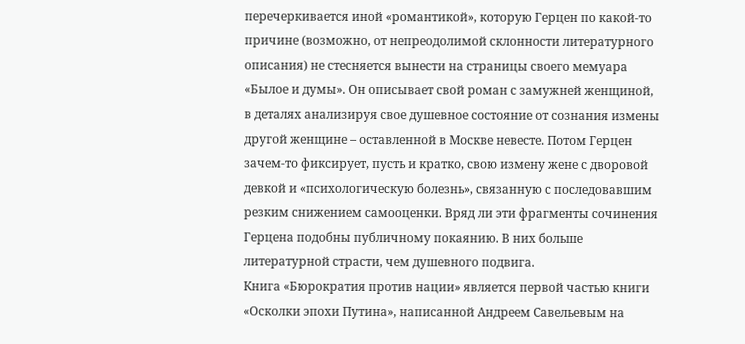перечеркивается иной «романтикой», которую Герцен по какой-то причине (возможно, от непреодолимой склонности литературного описания) не стесняется вынести на страницы своего мемуара «Былое и думы». Он описывает свой роман с замужней женщиной, в деталях анализируя свое душевное состояние от сознания измены другой женщине – оставленной в Москве невесте. Потом Герцен зачем-то фиксирует, пусть и кратко, свою измену жене с дворовой девкой и «психологическую болезнь», связанную с последовавшим резким снижением самооценки. Вряд ли эти фрагменты сочинения Герцена подобны публичному покаянию. В них больше литературной страсти, чем душевного подвига.
Книга «Бюрократия против нации» является первой частью книги «Осколки эпохи Путина», написанной Андреем Савельевым на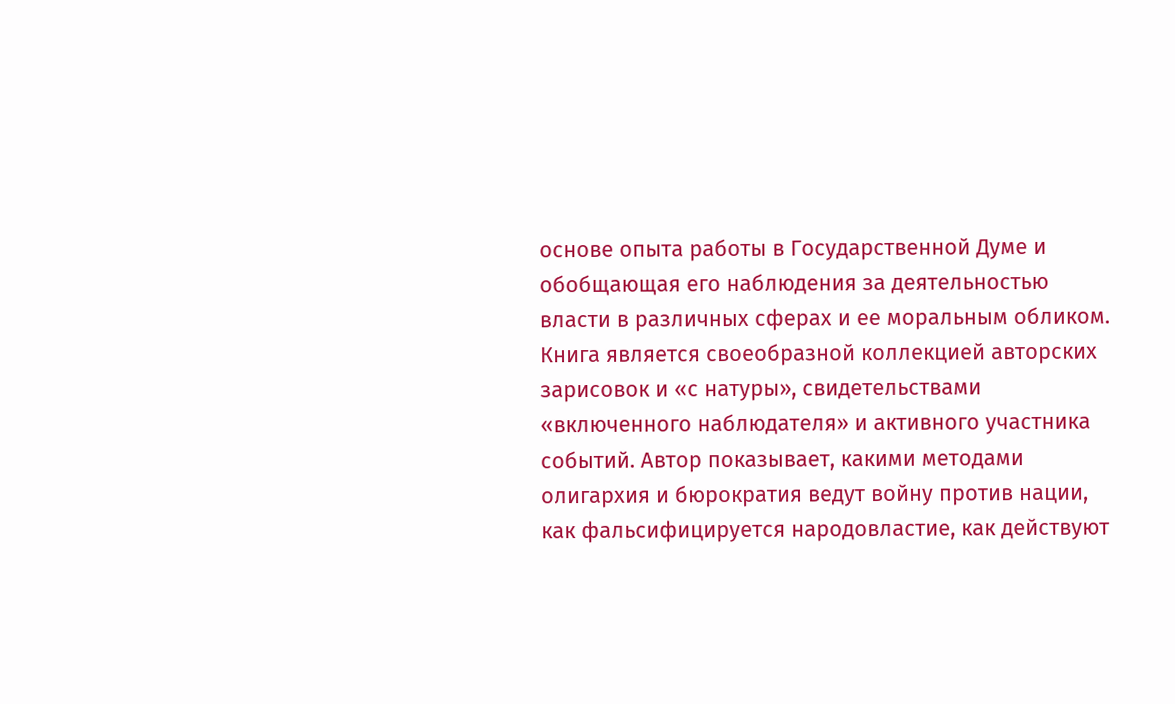основе опыта работы в Государственной Думе и обобщающая его наблюдения за деятельностью власти в различных сферах и ее моральным обликом. Книга является своеобразной коллекцией авторских зарисовок и «с натуры», свидетельствами «включенного наблюдателя» и активного участника событий. Автор показывает, какими методами олигархия и бюрократия ведут войну против нации, как фальсифицируется народовластие, как действуют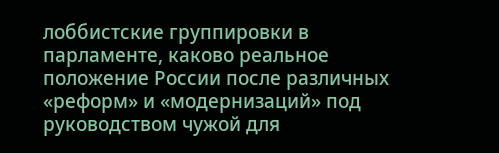лоббистские группировки в парламенте, каково реальное положение России после различных «реформ» и «модернизаций» под руководством чужой для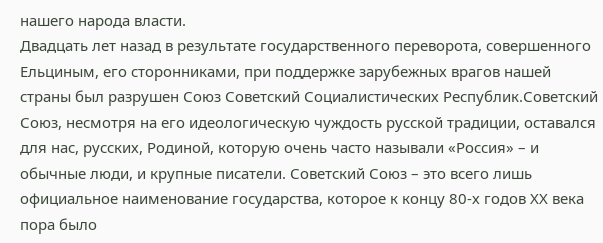нашего народа власти.
Двадцать лет назад в результате государственного переворота, совершенного Ельциным, его сторонниками, при поддержке зарубежных врагов нашей страны был разрушен Союз Советский Социалистических Республик.Советский Союз, несмотря на его идеологическую чуждость русской традиции, оставался для нас, русских, Родиной, которую очень часто называли «Россия» – и обычные люди, и крупные писатели. Советский Союз – это всего лишь официальное наименование государства, которое к концу 80-х годов XX века пора было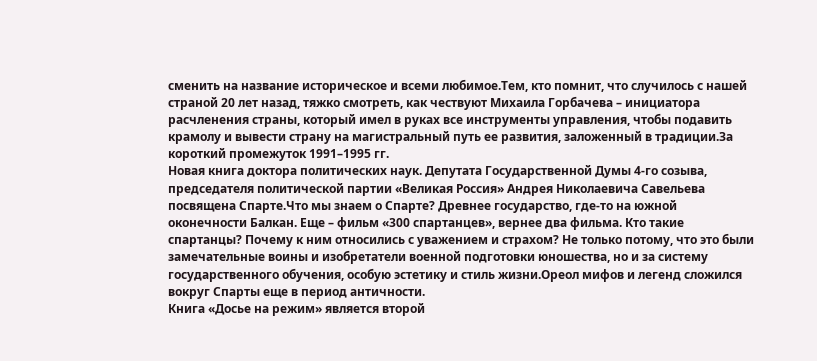сменить на название историческое и всеми любимое.Тем, кто помнит, что случилось с нашей страной 20 лет назад, тяжко смотреть, как чествуют Михаила Горбачева – инициатора расчленения страны, который имел в руках все инструменты управления, чтобы подавить крамолу и вывести страну на магистральный путь ее развития, заложенный в традиции.За короткий промежуток 1991–1995 гг.
Новая книга доктора политических наук. Депутата Государственной Думы 4-го созыва, председателя политической партии «Великая Россия» Андрея Николаевича Савельева посвящена Спарте.Что мы знаем о Спарте? Древнее государство, где-то на южной оконечности Балкан. Еще – фильм «300 спартанцев», вернее два фильма. Кто такие спартанцы? Почему к ним относились с уважением и страхом? Не только потому, что это были замечательные воины и изобретатели военной подготовки юношества, но и за систему государственного обучения, особую эстетику и стиль жизни.Ореол мифов и легенд сложился вокруг Спарты еще в период античности.
Книга «Досье на режим» является второй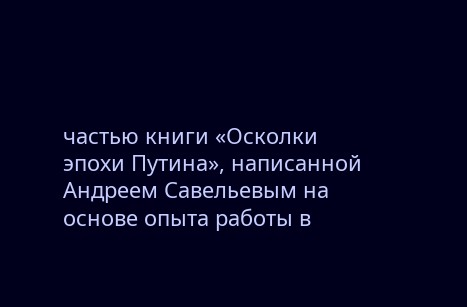частью книги «Осколки эпохи Путина», написанной Андреем Савельевым на основе опыта работы в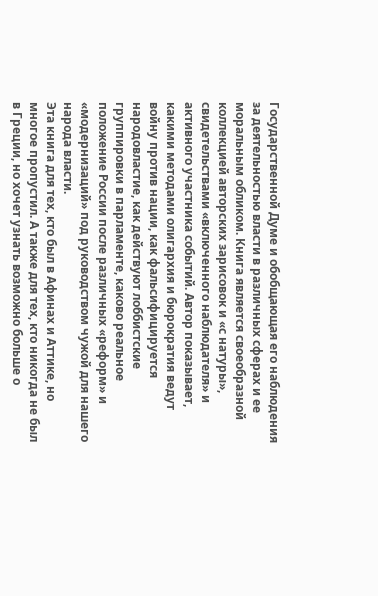Государственной Думе и обобщающая его наблюдения за деятельностью власти в различных сферах и ее моральным обликом. Книга является своеобразной коллекцией авторских зарисовок и «с натуры», свидетельствами «включенного наблюдателя» и активного участника событий. Автор показывает, какими методами олигархия и бюрократия ведут войну против нации, как фальсифицируется народовластие, как действуют лоббистские группировки в парламенте, каково реальное положение России после различных «реформ» и «модернизаций» под руководством чужой для нашего народа власти.
Эта книга для тех, кто был в Афинах и Аттике, но многое пропустил. А также для тех, кто никогда не был в Греции, но хочет узнать возможно больше о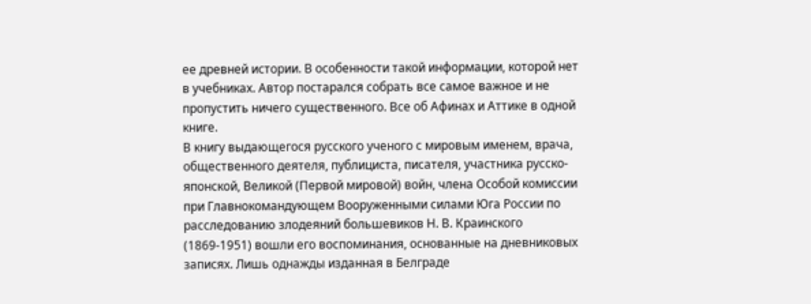ее древней истории. В особенности такой информации, которой нет в учебниках. Автор постарался собрать все самое важное и не пропустить ничего существенного. Все об Афинах и Аттике в одной книге.
В книгу выдающегося русского ученого с мировым именем, врача, общественного деятеля, публициста, писателя, участника русско-японской, Великой (Первой мировой) войн, члена Особой комиссии при Главнокомандующем Вооруженными силами Юга России по расследованию злодеяний большевиков Н. В. Краинского (1869-1951) вошли его воспоминания, основанные на дневниковых записях. Лишь однажды изданная в Белграде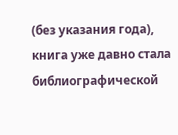(без указания года), книга уже давно стала библиографической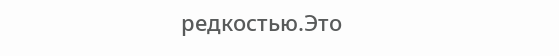редкостью.Это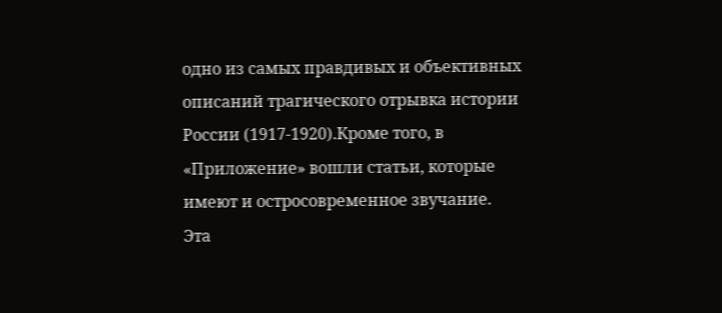одно из самых правдивых и объективных описаний трагического отрывка истории России (1917-1920).Кроме того, в «Приложение» вошли статьи, которые имеют и остросовременное звучание.
Эта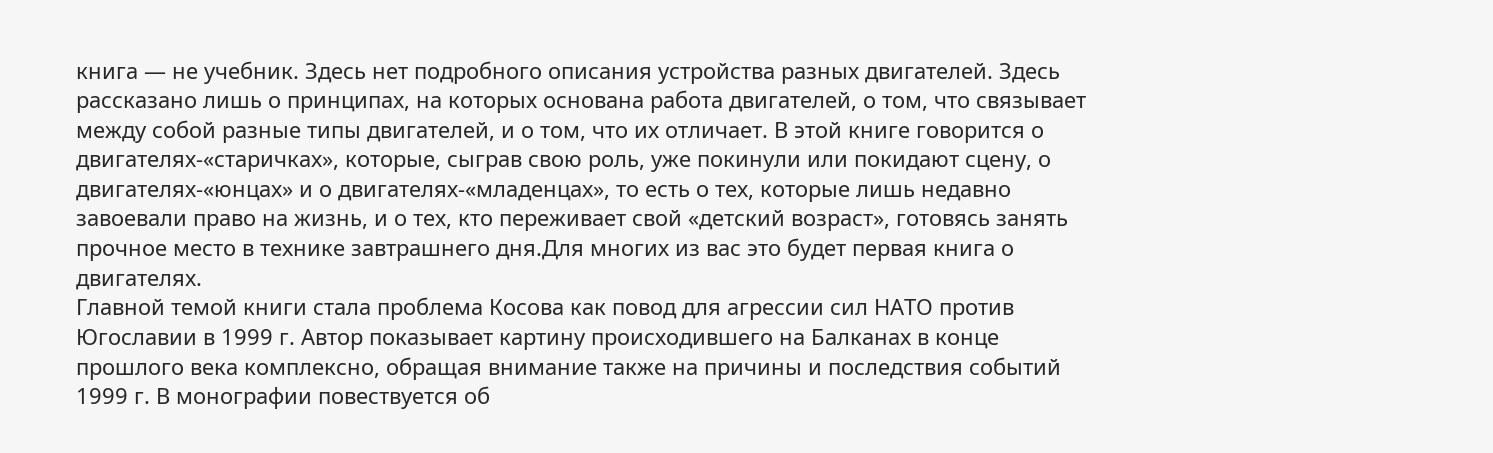книга — не учебник. Здесь нет подробного описания устройства разных двигателей. Здесь рассказано лишь о принципах, на которых основана работа двигателей, о том, что связывает между собой разные типы двигателей, и о том, что их отличает. В этой книге говорится о двигателях-«старичках», которые, сыграв свою роль, уже покинули или покидают сцену, о двигателях-«юнцах» и о двигателях-«младенцах», то есть о тех, которые лишь недавно завоевали право на жизнь, и о тех, кто переживает свой «детский возраст», готовясь занять прочное место в технике завтрашнего дня.Для многих из вас это будет первая книга о двигателях.
Главной темой книги стала проблема Косова как повод для агрессии сил НАТО против Югославии в 1999 г. Автор показывает картину происходившего на Балканах в конце прошлого века комплексно, обращая внимание также на причины и последствия событий 1999 г. В монографии повествуется об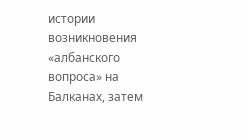истории возникновения «албанского вопроса» на Балканах, затем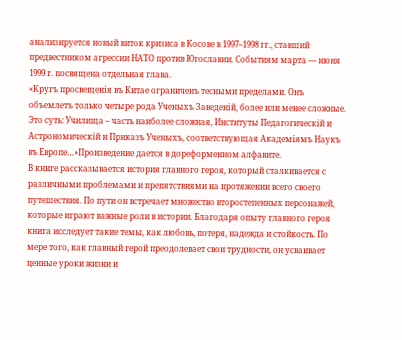анализируется новый виток кризиса в Косове в 1997–1998 гг., ставший предвестником агрессии НАТО против Югославии. Событиям марта — июня 1999 г. посвящена отдельная глава.
«Кругъ просвещенія въ Китае ограниченъ тесными пределами. Онъ объемлетъ только четыре рода Ученыхъ Заведеній, более или менее сложные. Это суть: Училища – часть наиболее сложная, Институты Педагогическій и Астрономическій и Приказъ Ученыхъ, соответствующая Академіямъ Наукъ въ Европе…»Произведение дается в дореформенном алфавите.
В книге рассказывается история главного героя, который сталкивается с различными проблемами и препятствиями на протяжении всего своего путешествия. По пути он встречает множество второстепенных персонажей, которые играют важные роли в истории. Благодаря опыту главного героя книга исследует такие темы, как любовь, потеря, надежда и стойкость. По мере того, как главный герой преодолевает свои трудности, он усваивает ценные уроки жизни и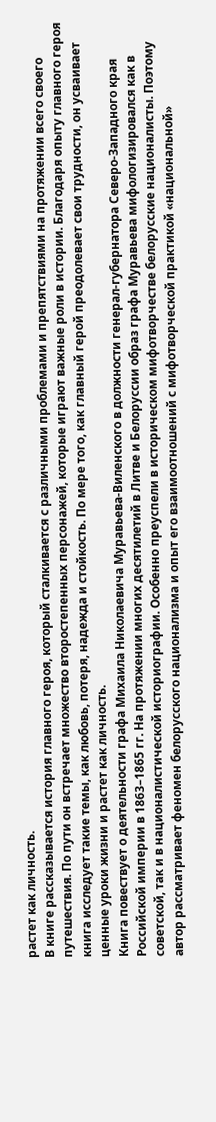растет как личность.
В книге рассказывается история главного героя, который сталкивается с различными проблемами и препятствиями на протяжении всего своего путешествия. По пути он встречает множество второстепенных персонажей, которые играют важные роли в истории. Благодаря опыту главного героя книга исследует такие темы, как любовь, потеря, надежда и стойкость. По мере того, как главный герой преодолевает свои трудности, он усваивает ценные уроки жизни и растет как личность.
Книга повествует о деятельности графа Михаила Николаевича Муравьева-Виленского в должности генерал-губернатора Северо-Западного края Российской империи в 1863–1865 гг. На протяжении многих десятилетий в Литве и Белоруссии образ графа Муравьева мифологизировался как в советской, так и в националистической историографии. Особенно преуспели в историческом мифотворчестве белорусские националисты. Поэтому автор рассматривает феномен белорусского национализма и опыт его взаимоотношений с мифотворческой практикой «национальной»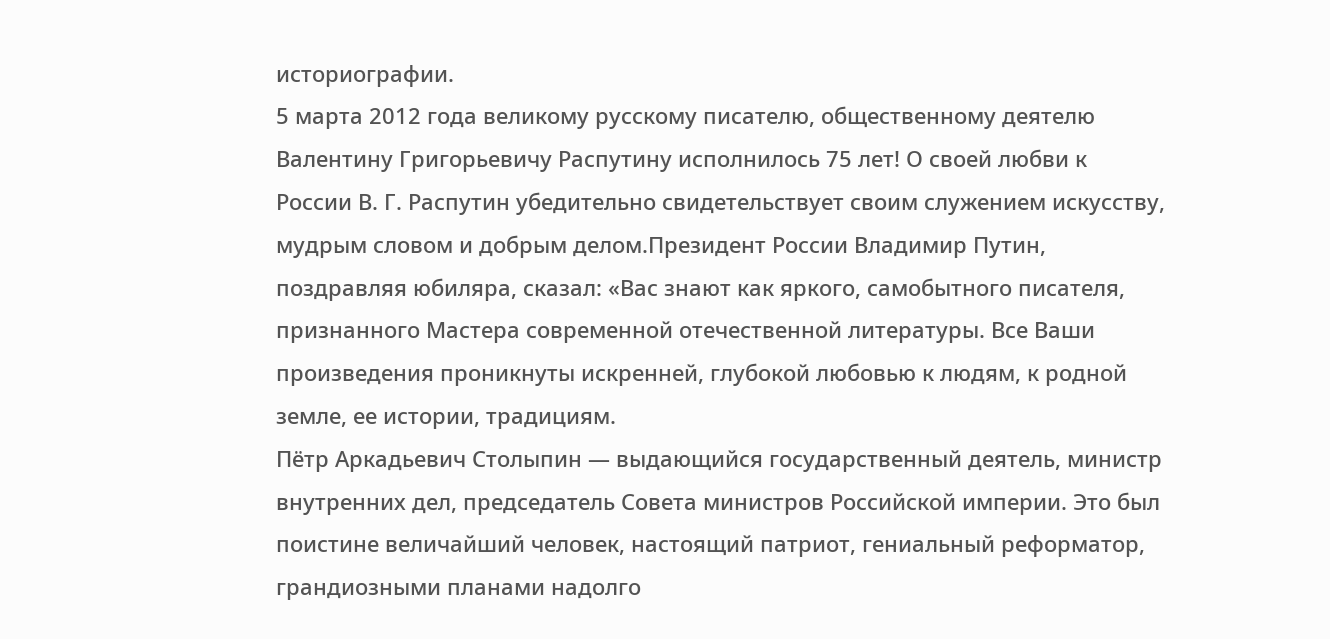историографии.
5 марта 2012 года великому русскому писателю, общественному деятелю Валентину Григорьевичу Распутину исполнилось 75 лет! О своей любви к России В. Г. Распутин убедительно свидетельствует своим служением искусству, мудрым словом и добрым делом.Президент России Владимир Путин, поздравляя юбиляра, сказал: «Вас знают как яркого, самобытного писателя, признанного Мастера современной отечественной литературы. Все Ваши произведения проникнуты искренней, глубокой любовью к людям, к родной земле, ее истории, традициям.
Пётр Аркадьевич Столыпин — выдающийся государственный деятель, министр внутренних дел, председатель Совета министров Российской империи. Это был поистине величайший человек, настоящий патриот, гениальный реформатор, грандиозными планами надолго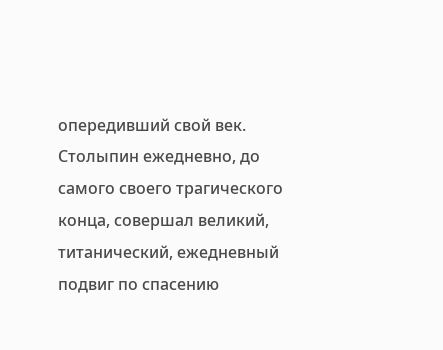опередивший свой век. Столыпин ежедневно, до самого своего трагического конца, совершал великий, титанический, ежедневный подвиг по спасению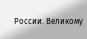России. Великому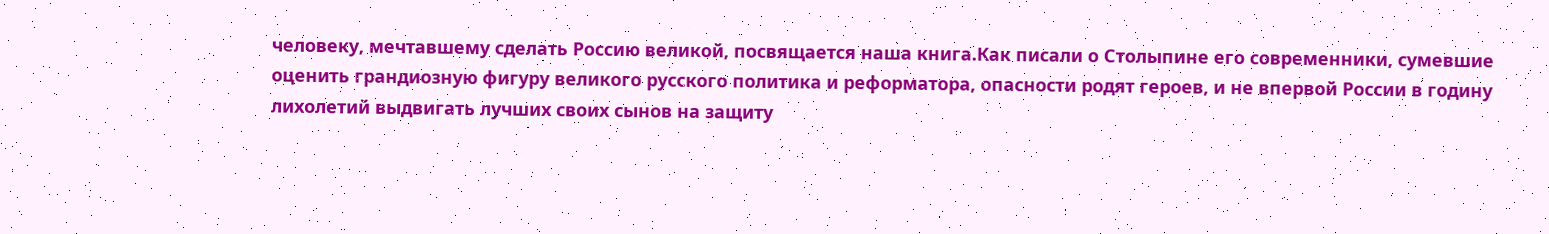человеку, мечтавшему сделать Россию великой, посвящается наша книга.Как писали о Столыпине его современники, сумевшие оценить грандиозную фигуру великого русского политика и реформатора, опасности родят героев, и не впервой России в годину лихолетий выдвигать лучших своих сынов на защиту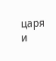царя и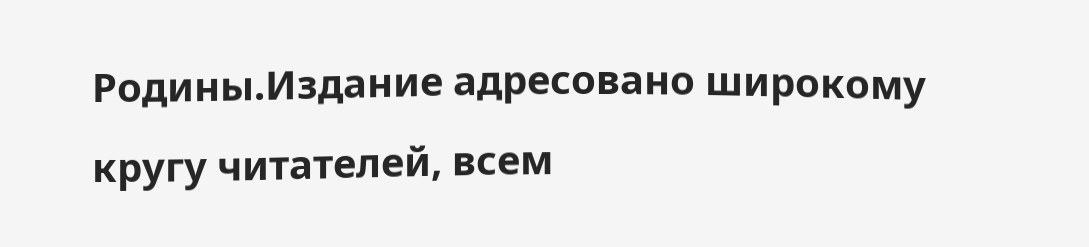Родины.Издание адресовано широкому кругу читателей, всем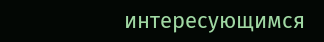интересующимся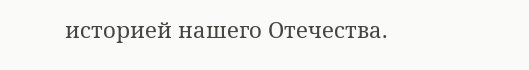историей нашего Отечества.